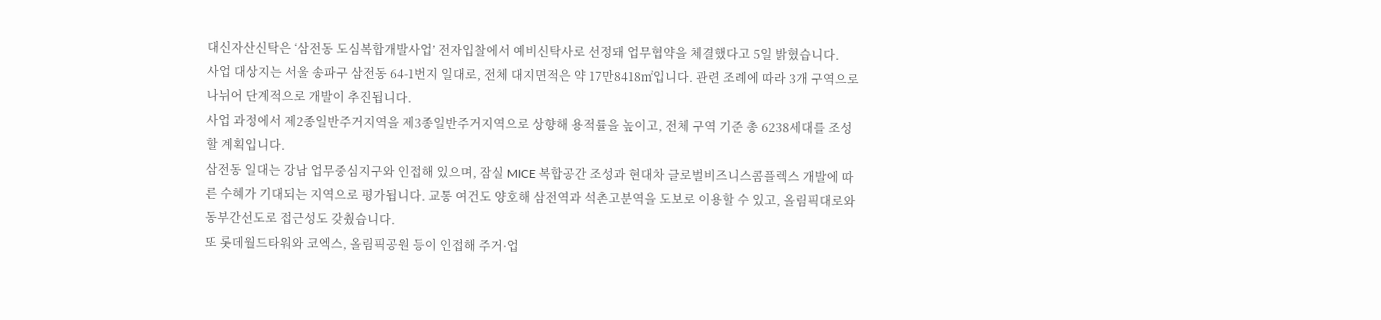대신자산신탁은 ‘삼전동 도심복합개발사업’ 전자입찰에서 예비신탁사로 선정돼 업무협약을 체결했다고 5일 밝혔습니다.
사업 대상지는 서울 송파구 삼전동 64-1번지 일대로, 전체 대지면적은 약 17만8418㎡입니다. 관련 조례에 따라 3개 구역으로 나뉘어 단계적으로 개발이 추진됩니다.
사업 과정에서 제2종일반주거지역을 제3종일반주거지역으로 상향해 용적률을 높이고, 전체 구역 기준 총 6238세대를 조성할 계획입니다.
삼전동 일대는 강남 업무중심지구와 인접해 있으며, 잠실 MICE 복합공간 조성과 현대차 글로벌비즈니스콤플렉스 개발에 따른 수혜가 기대되는 지역으로 평가됩니다. 교통 여건도 양호해 삼전역과 석촌고분역을 도보로 이용할 수 있고, 올림픽대로와 동부간선도로 접근성도 갖췄습니다.
또 롯데월드타워와 코엑스, 올림픽공원 등이 인접해 주거·업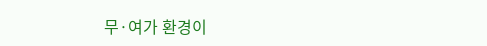무·여가 환경이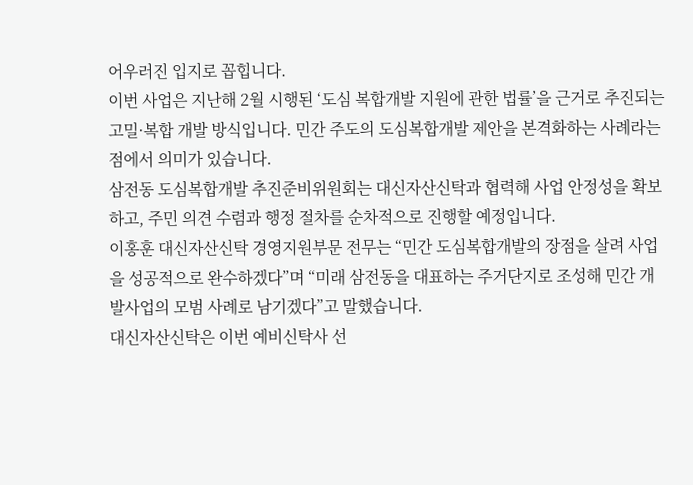어우러진 입지로 꼽힙니다.
이번 사업은 지난해 2월 시행된 ‘도심 복합개발 지원에 관한 법률’을 근거로 추진되는 고밀·복합 개발 방식입니다. 민간 주도의 도심복합개발 제안을 본격화하는 사례라는 점에서 의미가 있습니다.
삼전동 도심복합개발 추진준비위원회는 대신자산신탁과 협력해 사업 안정성을 확보하고, 주민 의견 수렴과 행정 절차를 순차적으로 진행할 예정입니다.
이홍훈 대신자산신탁 경영지원부문 전무는 “민간 도심복합개발의 장점을 살려 사업을 성공적으로 완수하겠다”며 “미래 삼전동을 대표하는 주거단지로 조성해 민간 개발사업의 모범 사례로 남기겠다”고 말했습니다.
대신자산신탁은 이번 예비신탁사 선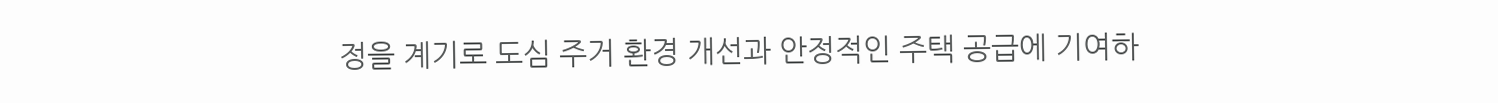정을 계기로 도심 주거 환경 개선과 안정적인 주택 공급에 기여하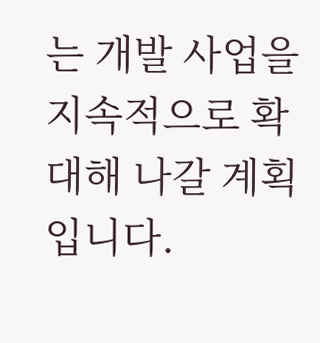는 개발 사업을 지속적으로 확대해 나갈 계획입니다.